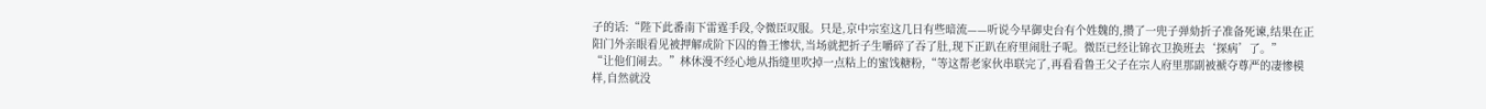子的话:“陛下此番南下雷霆手段,令微臣叹服。只是,京中宗室这几日有些暗流——听说今早御史台有个姓魏的,攒了一兜子弹劾折子准备死谏,结果在正阳门外亲眼看见被押解成阶下囚的鲁王惨状,当场就把折子生嚼碎了吞了肚,现下正趴在府里闹肚子呢。微臣已经让锦衣卫换班去‘探病’了。”
“让他们闹去。”林休漫不经心地从指缝里吹掉一点粘上的蜜饯糖粉,“等这帮老家伙串联完了,再看看鲁王父子在宗人府里那副被褫夺尊严的凄惨模样,自然就没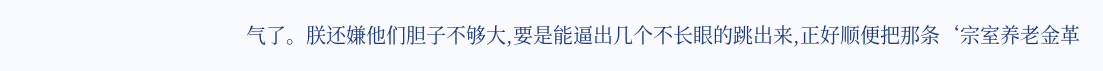气了。朕还嫌他们胆子不够大,要是能逼出几个不长眼的跳出来,正好顺便把那条‘宗室养老金革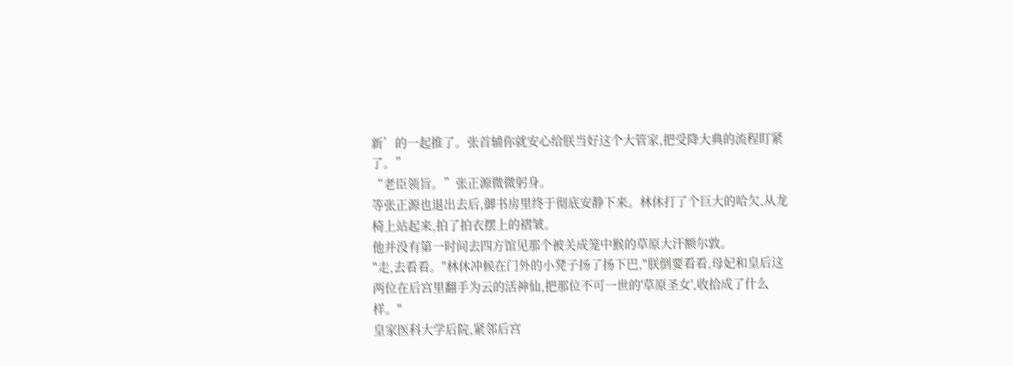新’的一起推了。张首辅你就安心给朕当好这个大管家,把受降大典的流程盯紧了。”
“老臣领旨。”张正源微微躬身。
等张正源也退出去后,御书房里终于彻底安静下来。林休打了个巨大的哈欠,从龙椅上站起来,拍了拍衣摆上的褶皱。
他并没有第一时间去四方馆见那个被关成笼中猴的草原大汗额尔敦。
"走,去看看。"林休冲候在门外的小凳子扬了扬下巴,"朕倒要看看,母妃和皇后这两位在后宫里翻手为云的活神仙,把那位不可一世的'草原圣女',收拾成了什么样。"
皇家医科大学后院,紧邻后宫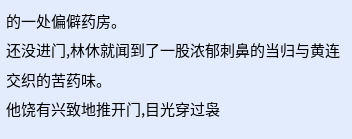的一处偏僻药房。
还没进门,林休就闻到了一股浓郁刺鼻的当归与黄连交织的苦药味。
他饶有兴致地推开门,目光穿过袅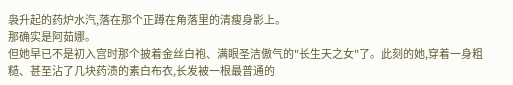袅升起的药炉水汽,落在那个正蹲在角落里的清瘦身影上。
那确实是阿茹娜。
但她早已不是初入宫时那个披着金丝白袍、满眼圣洁傲气的"长生天之女"了。此刻的她,穿着一身粗糙、甚至沾了几块药渍的素白布衣,长发被一根最普通的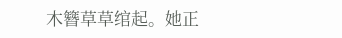木簪草草绾起。她正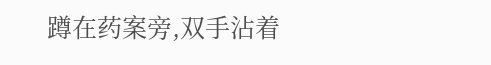蹲在药案旁,双手沾着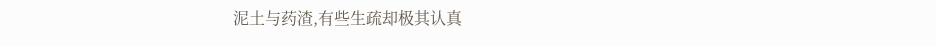泥土与药渣,有些生疏却极其认真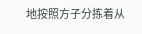地按照方子分拣着从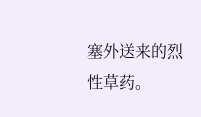塞外送来的烈性草药。